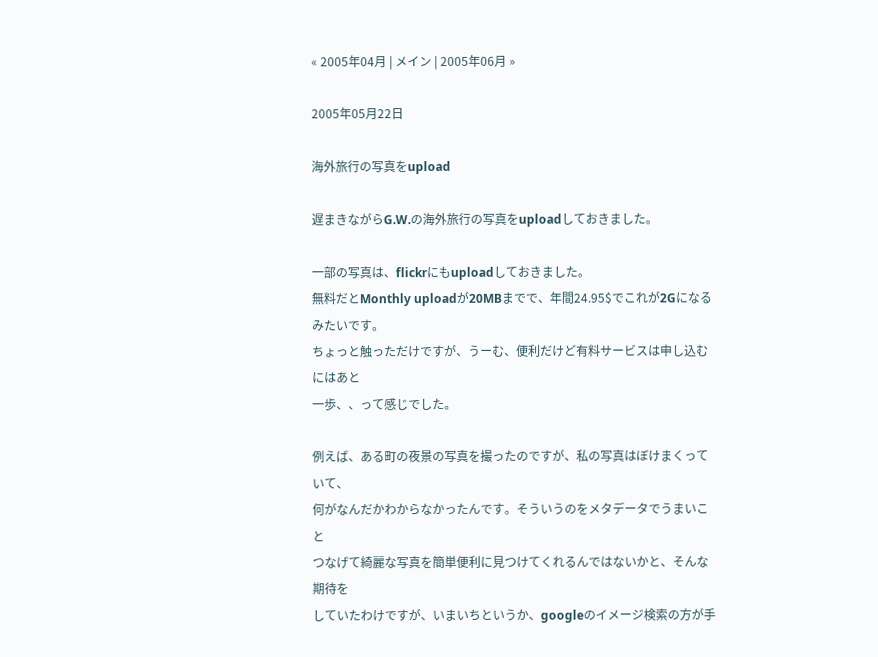« 2005年04月 | メイン | 2005年06月 »

2005年05月22日

海外旅行の写真をupload

遅まきながらG.W.の海外旅行の写真をuploadしておきました。

一部の写真は、flickrにもuploadしておきました。
無料だとMonthly uploadが20MBまでで、年間24.95$でこれが2Gになるみたいです。
ちょっと触っただけですが、うーむ、便利だけど有料サービスは申し込むにはあと
一歩、、って感じでした。

例えば、ある町の夜景の写真を撮ったのですが、私の写真はぼけまくっていて、
何がなんだかわからなかったんです。そういうのをメタデータでうまいこと
つなげて綺麗な写真を簡単便利に見つけてくれるんではないかと、そんな期待を
していたわけですが、いまいちというか、googleのイメージ検索の方が手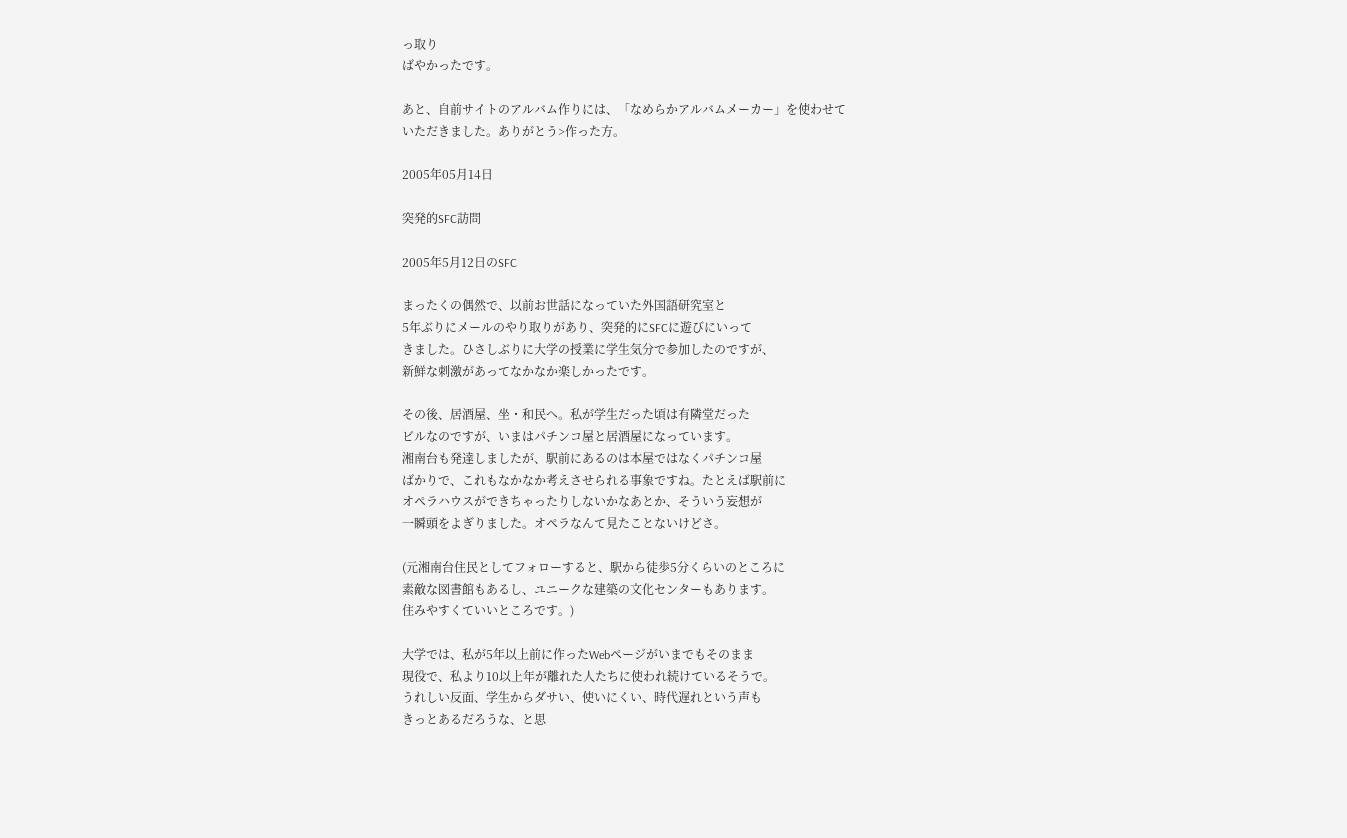っ取り
ばやかったです。

あと、自前サイトのアルバム作りには、「なめらかアルバムメーカー」を使わせて
いただきました。ありがとう>作った方。

2005年05月14日

突発的SFC訪問

2005年5月12日のSFC

まったくの偶然で、以前お世話になっていた外国語研究室と
5年ぶりにメールのやり取りがあり、突発的にSFCに遊びにいって
きました。ひさしぶりに大学の授業に学生気分で参加したのですが、
新鮮な刺激があってなかなか楽しかったです。

その後、居酒屋、坐・和民へ。私が学生だった頃は有隣堂だった
ビルなのですが、いまはパチンコ屋と居酒屋になっています。
湘南台も発達しましたが、駅前にあるのは本屋ではなくパチンコ屋
ばかりで、これもなかなか考えさせられる事象ですね。たとえば駅前に
オペラハウスができちゃったりしないかなあとか、そういう妄想が
一瞬頭をよぎりました。オペラなんて見たことないけどさ。

(元湘南台住民としてフォローすると、駅から徒歩5分くらいのところに
素敵な図書館もあるし、ユニークな建築の文化センターもあります。
住みやすくていいところです。)

大学では、私が5年以上前に作ったWebページがいまでもそのまま
現役で、私より10以上年が離れた人たちに使われ続けているそうで。
うれしい反面、学生からダサい、使いにくい、時代遅れという声も
きっとあるだろうな、と思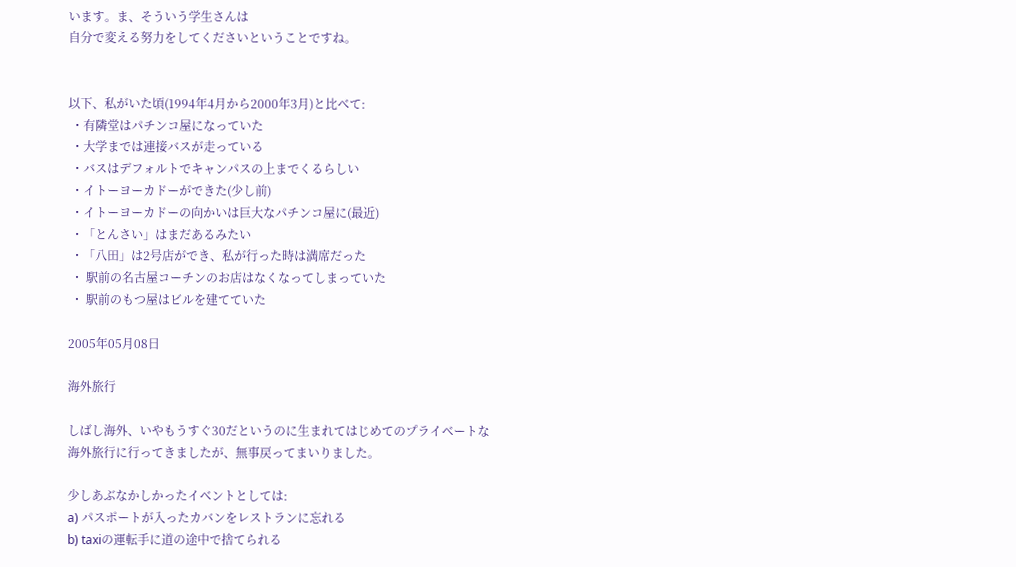います。ま、そういう学生さんは
自分で変える努力をしてくださいということですね。


以下、私がいた頃(1994年4月から2000年3月)と比べて:
 ・有隣堂はパチンコ屋になっていた
 ・大学までは連接バスが走っている
 ・バスはデフォルトでキャンパスの上までくるらしい
 ・イトーヨーカドーができた(少し前)
 ・イトーヨーカドーの向かいは巨大なパチンコ屋に(最近)
 ・「とんさい」はまだあるみたい
 ・「八田」は2号店ができ、私が行った時は満席だった
 ・ 駅前の名古屋コーチンのお店はなくなってしまっていた
 ・ 駅前のもつ屋はビルを建てていた

2005年05月08日

海外旅行

しばし海外、いやもうすぐ30だというのに生まれてはじめてのプライベートな
海外旅行に行ってきましたが、無事戻ってまいりました。

少しあぶなかしかったイベントとしては:
a) パスポートが入ったカバンをレストランに忘れる
b) taxiの運転手に道の途中で捨てられる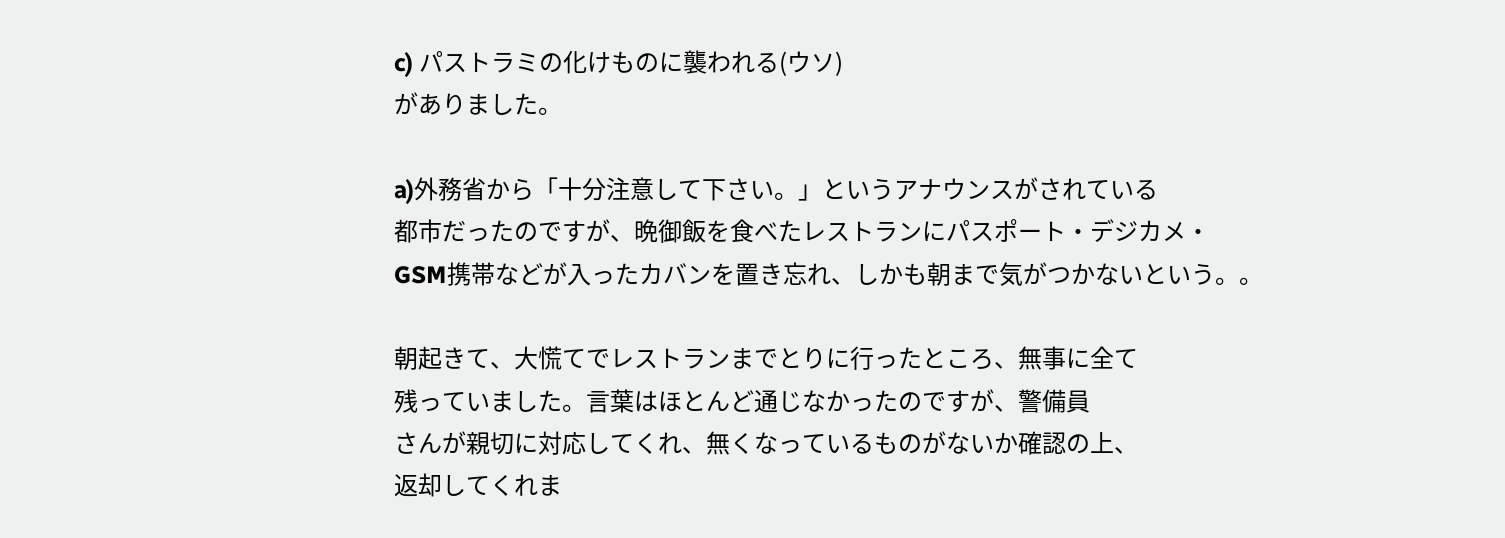c) パストラミの化けものに襲われる(ウソ)
がありました。

a)外務省から「十分注意して下さい。」というアナウンスがされている
都市だったのですが、晩御飯を食べたレストランにパスポート・デジカメ・
GSM携帯などが入ったカバンを置き忘れ、しかも朝まで気がつかないという。。

朝起きて、大慌てでレストランまでとりに行ったところ、無事に全て
残っていました。言葉はほとんど通じなかったのですが、警備員
さんが親切に対応してくれ、無くなっているものがないか確認の上、
返却してくれま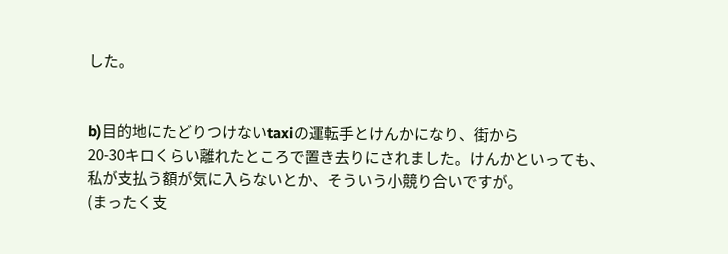した。


b)目的地にたどりつけないtaxiの運転手とけんかになり、街から
20-30キロくらい離れたところで置き去りにされました。けんかといっても、
私が支払う額が気に入らないとか、そういう小競り合いですが。
(まったく支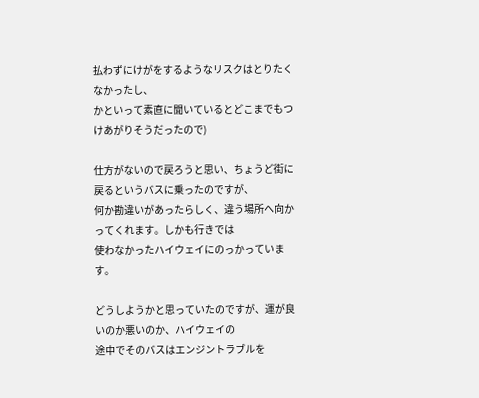払わずにけがをするようなリスクはとりたくなかったし、
かといって素直に聞いているとどこまでもつけあがりそうだったので)

仕方がないので戻ろうと思い、ちょうど街に戻るというバスに乗ったのですが、
何か勘違いがあったらしく、違う場所へ向かってくれます。しかも行きでは
使わなかったハイウェイにのっかっています。

どうしようかと思っていたのですが、運が良いのか悪いのか、ハイウェイの
途中でそのバスはエンジントラブルを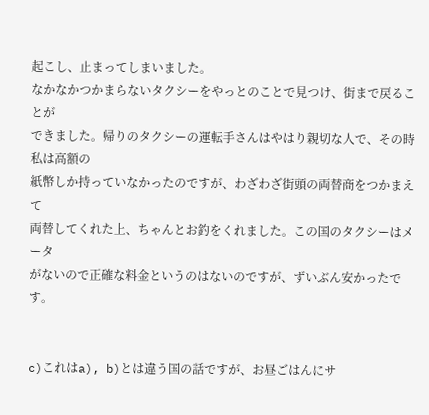起こし、止まってしまいました。
なかなかつかまらないタクシーをやっとのことで見つけ、街まで戻ることが
できました。帰りのタクシーの運転手さんはやはり親切な人で、その時私は高額の
紙幣しか持っていなかったのですが、わざわざ街頭の両替商をつかまえて
両替してくれた上、ちゃんとお釣をくれました。この国のタクシーはメータ
がないので正確な料金というのはないのですが、ずいぶん安かったです。


c)これはa), b)とは違う国の話ですが、お昼ごはんにサ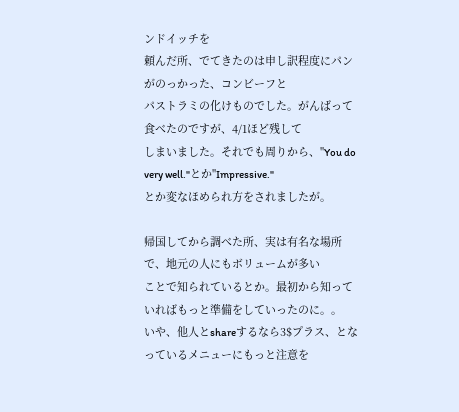ンドイッチを
頼んだ所、でてきたのは申し訳程度にパンがのっかった、コンビーフと
パストラミの化けものでした。がんばって食べたのですが、4/1ほど残して
しまいました。それでも周りから、"You do very well."とか"Impressive."
とか変なほめられ方をされましたが。

帰国してから調べた所、実は有名な場所で、地元の人にもボリュームが多い
ことで知られているとか。最初から知っていればもっと準備をしていったのに。。
いや、他人とshareするなら3$プラス、となっているメニューにもっと注意を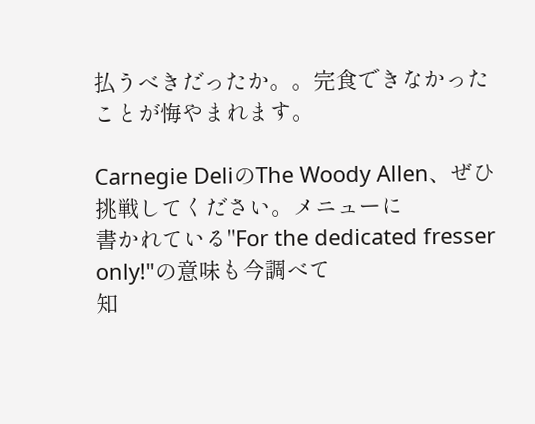払うべきだったか。。完食できなかったことが悔やまれます。

Carnegie DeliのThe Woody Allen、ぜひ挑戦してください。メニューに
書かれている"For the dedicated fresser only!"の意味も今調べて
知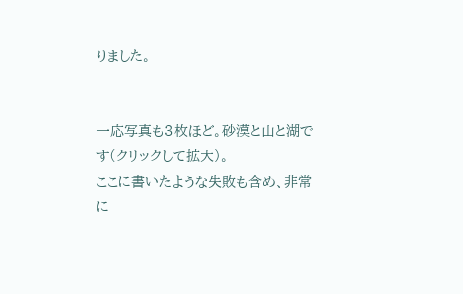りました。


一応写真も3枚ほど。砂漠と山と湖です(クリックして拡大)。
ここに書いたような失敗も含め、非常に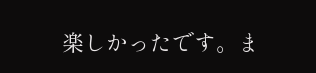楽しかったです。ま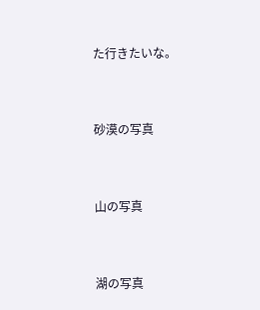た行きたいな。


砂漠の写真


山の写真


湖の写真